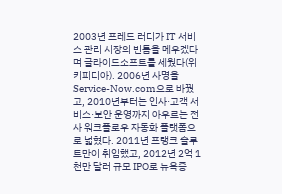2003년 프레드 러디가 IT 서비스 관리 시장의 빈틈을 메우겠다며 글라이드소프트를 세웠다(위키피디아). 2006년 사명을 Service-Now.com으로 바꿨고, 2010년부터는 인사·고객 서비스·보안 운영까지 아우르는 전사 워크플로우 자동화 플랫폼으로 넓혔다. 2011년 프랭크 슬루트만이 취임했고, 2012년 2억 1천만 달러 규모 IPO로 뉴욕증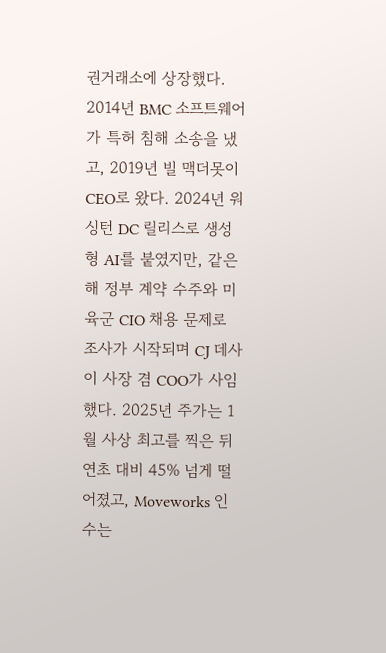권거래소에 상장했다.
2014년 BMC 소프트웨어가 특허 침해 소송을 냈고, 2019년 빌 맥더못이 CEO로 왔다. 2024년 워싱턴 DC 릴리스로 생성형 AI를 붙였지만, 같은 해 정부 계약 수주와 미 육군 CIO 채용 문제로 조사가 시작되며 CJ 데사이 사장 겸 COO가 사임했다. 2025년 주가는 1월 사상 최고를 찍은 뒤 연초 대비 45% 넘게 떨어졌고, Moveworks 인수는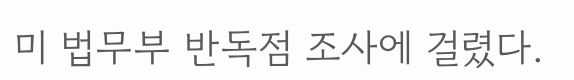미 법무부 반독점 조사에 걸렸다.